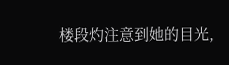楼段灼注意到她的目光,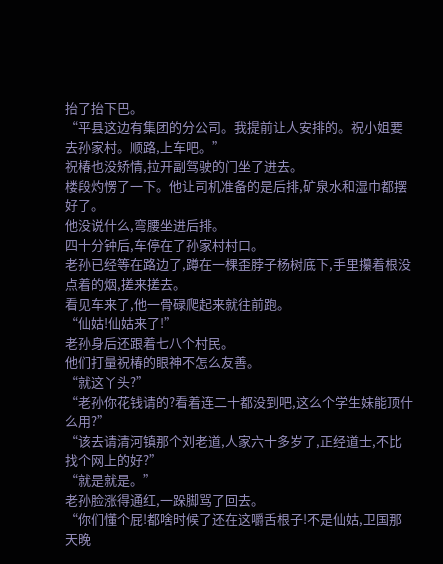抬了抬下巴。
“平县这边有集团的分公司。我提前让人安排的。祝小姐要去孙家村。顺路,上车吧。”
祝椿也没矫情,拉开副驾驶的门坐了进去。
楼段灼愣了一下。他让司机准备的是后排,矿泉水和湿巾都摆好了。
他没说什么,弯腰坐进后排。
四十分钟后,车停在了孙家村村口。
老孙已经等在路边了,蹲在一棵歪脖子杨树底下,手里攥着根没点着的烟,搓来搓去。
看见车来了,他一骨碌爬起来就往前跑。
“仙姑!仙姑来了!”
老孙身后还跟着七八个村民。
他们打量祝椿的眼神不怎么友善。
“就这丫头?”
“老孙你花钱请的?看着连二十都没到吧,这么个学生妹能顶什么用?”
“该去请清河镇那个刘老道,人家六十多岁了,正经道士,不比找个网上的好?”
“就是就是。”
老孙脸涨得通红,一跺脚骂了回去。
“你们懂个屁!都啥时候了还在这嚼舌根子!不是仙姑,卫国那天晚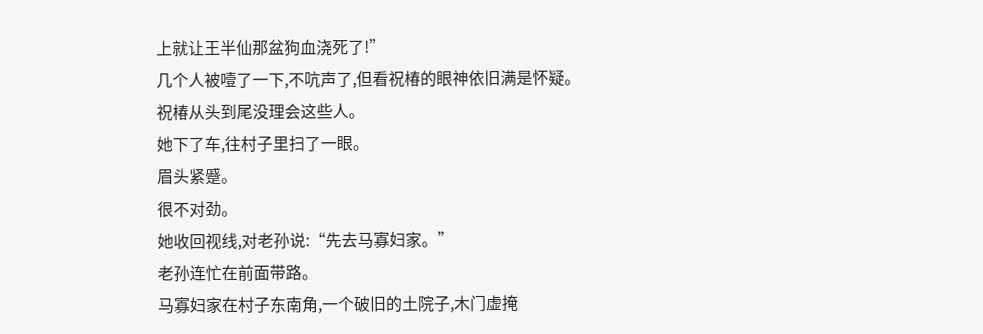上就让王半仙那盆狗血浇死了!”
几个人被噎了一下,不吭声了,但看祝椿的眼神依旧满是怀疑。
祝椿从头到尾没理会这些人。
她下了车,往村子里扫了一眼。
眉头紧蹙。
很不对劲。
她收回视线,对老孙说:“先去马寡妇家。”
老孙连忙在前面带路。
马寡妇家在村子东南角,一个破旧的土院子,木门虚掩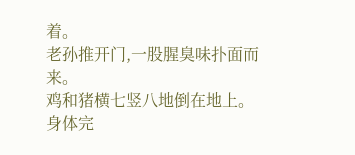着。
老孙推开门,一股腥臭味扑面而来。
鸡和猪横七竖八地倒在地上。
身体完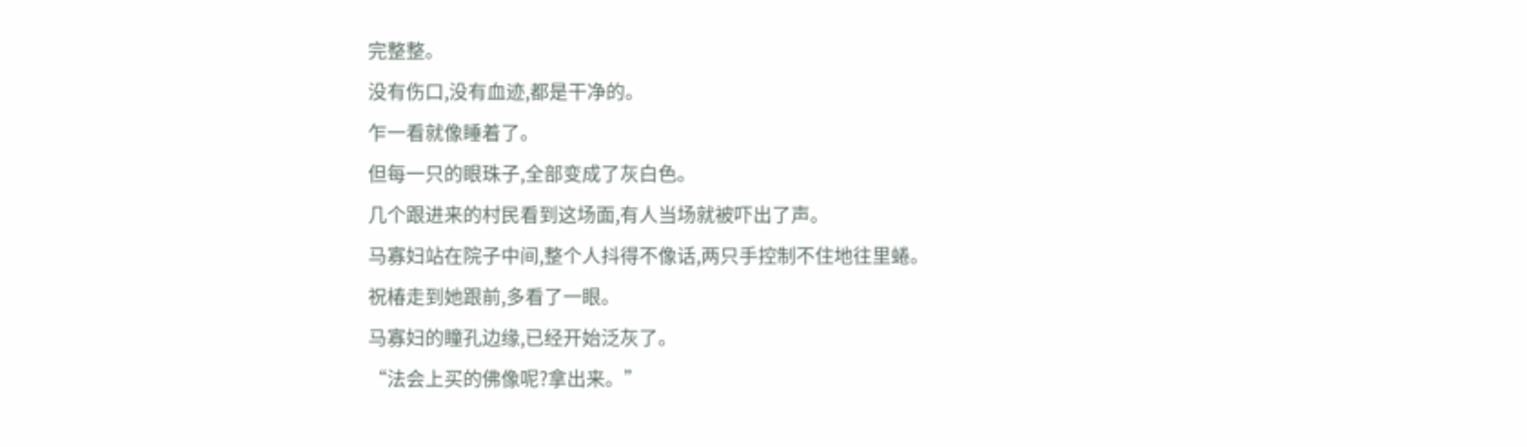完整整。
没有伤口,没有血迹,都是干净的。
乍一看就像睡着了。
但每一只的眼珠子,全部变成了灰白色。
几个跟进来的村民看到这场面,有人当场就被吓出了声。
马寡妇站在院子中间,整个人抖得不像话,两只手控制不住地往里蜷。
祝椿走到她跟前,多看了一眼。
马寡妇的瞳孔边缘,已经开始泛灰了。
“法会上买的佛像呢?拿出来。”